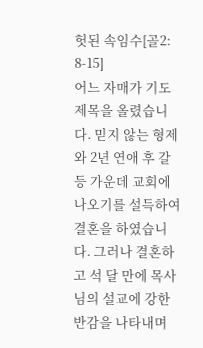헛된 속임수[골2: 8-15]
어느 자매가 기도제목을 올렸습니다. 믿지 않는 형제와 2년 연애 후 갈등 가운데 교회에 나오기를 설득하여 결혼을 하였습니다. 그러나 결혼하고 석 달 만에 목사님의 설교에 강한 반감을 나타내며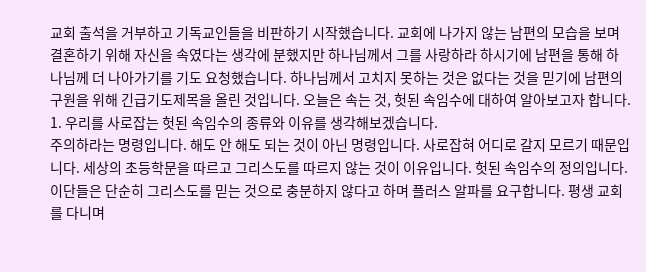교회 출석을 거부하고 기독교인들을 비판하기 시작했습니다. 교회에 나가지 않는 남편의 모습을 보며 결혼하기 위해 자신을 속였다는 생각에 분했지만 하나님께서 그를 사랑하라 하시기에 남편을 통해 하나님께 더 나아가기를 기도 요청했습니다. 하나님께서 고치지 못하는 것은 없다는 것을 믿기에 남편의 구원을 위해 긴급기도제목을 올린 것입니다. 오늘은 속는 것, 헛된 속임수에 대하여 알아보고자 합니다.
1. 우리를 사로잡는 헛된 속임수의 종류와 이유를 생각해보겠습니다.
주의하라는 명령입니다. 해도 안 해도 되는 것이 아닌 명령입니다. 사로잡혀 어디로 갈지 모르기 때문입니다. 세상의 초등학문을 따르고 그리스도를 따르지 않는 것이 이유입니다. 헛된 속임수의 정의입니다. 이단들은 단순히 그리스도를 믿는 것으로 충분하지 않다고 하며 플러스 알파를 요구합니다. 평생 교회를 다니며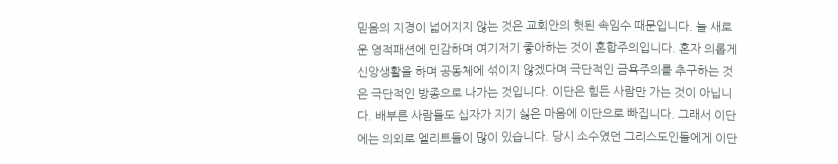믿음의 지경이 넓어지지 않는 것은 교회안의 헛된 속임수 때문입니다. 늘 새로운 영적패션에 민감하며 여기저기 좋아하는 것이 혼합주의입니다. 혼자 의롭게 신앙생활을 하며 공동체에 섞이지 않겠다며 극단적인 금욕주의를 추구하는 것은 극단적인 방종으로 나가는 것입니다. 이단은 힘든 사람만 가는 것이 아닙니다. 배부른 사람들도 십자가 지기 싫은 마음에 이단으로 빠집니다. 그래서 이단에는 의외로 엘리트들이 많이 있습니다. 당시 소수였던 그리스도인들에게 이단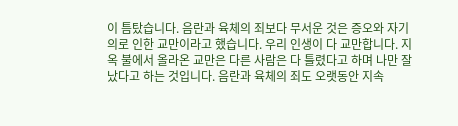이 틈탔습니다. 음란과 육체의 죄보다 무서운 것은 증오와 자기 의로 인한 교만이라고 했습니다. 우리 인생이 다 교만합니다. 지옥 불에서 올라온 교만은 다른 사람은 다 틀렸다고 하며 나만 잘났다고 하는 것입니다. 음란과 육체의 죄도 오랫동안 지속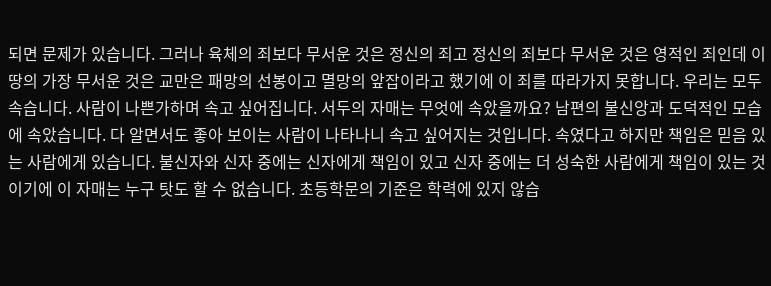되면 문제가 있습니다. 그러나 육체의 죄보다 무서운 것은 정신의 죄고 정신의 죄보다 무서운 것은 영적인 죄인데 이 땅의 가장 무서운 것은 교만은 패망의 선봉이고 멸망의 앞잡이라고 했기에 이 죄를 따라가지 못합니다. 우리는 모두 속습니다. 사람이 나쁜가하며 속고 싶어집니다. 서두의 자매는 무엇에 속았을까요? 남편의 불신앙과 도덕적인 모습에 속았습니다. 다 알면서도 좋아 보이는 사람이 나타나니 속고 싶어지는 것입니다. 속였다고 하지만 책임은 믿음 있는 사람에게 있습니다. 불신자와 신자 중에는 신자에게 책임이 있고 신자 중에는 더 성숙한 사람에게 책임이 있는 것이기에 이 자매는 누구 탓도 할 수 없습니다. 초등학문의 기준은 학력에 있지 않습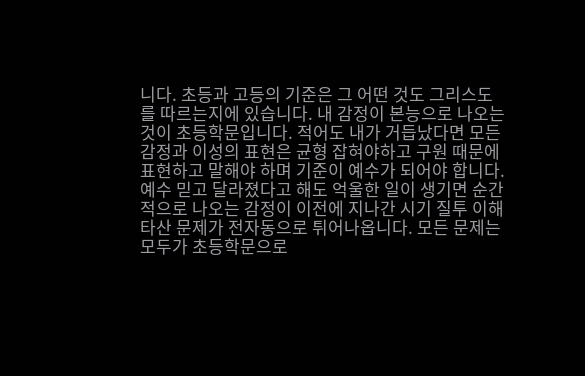니다. 초등과 고등의 기준은 그 어떤 것도 그리스도를 따르는지에 있습니다. 내 감정이 본능으로 나오는 것이 초등학문입니다. 적어도 내가 거듭났다면 모든 감정과 이성의 표현은 균형 잡혀야하고 구원 때문에 표현하고 말해야 하며 기준이 예수가 되어야 합니다. 예수 믿고 달라졌다고 해도 억울한 일이 생기면 순간적으로 나오는 감정이 이전에 지나간 시기 질투 이해타산 문제가 전자동으로 튀어나옵니다. 모든 문제는 모두가 초등학문으로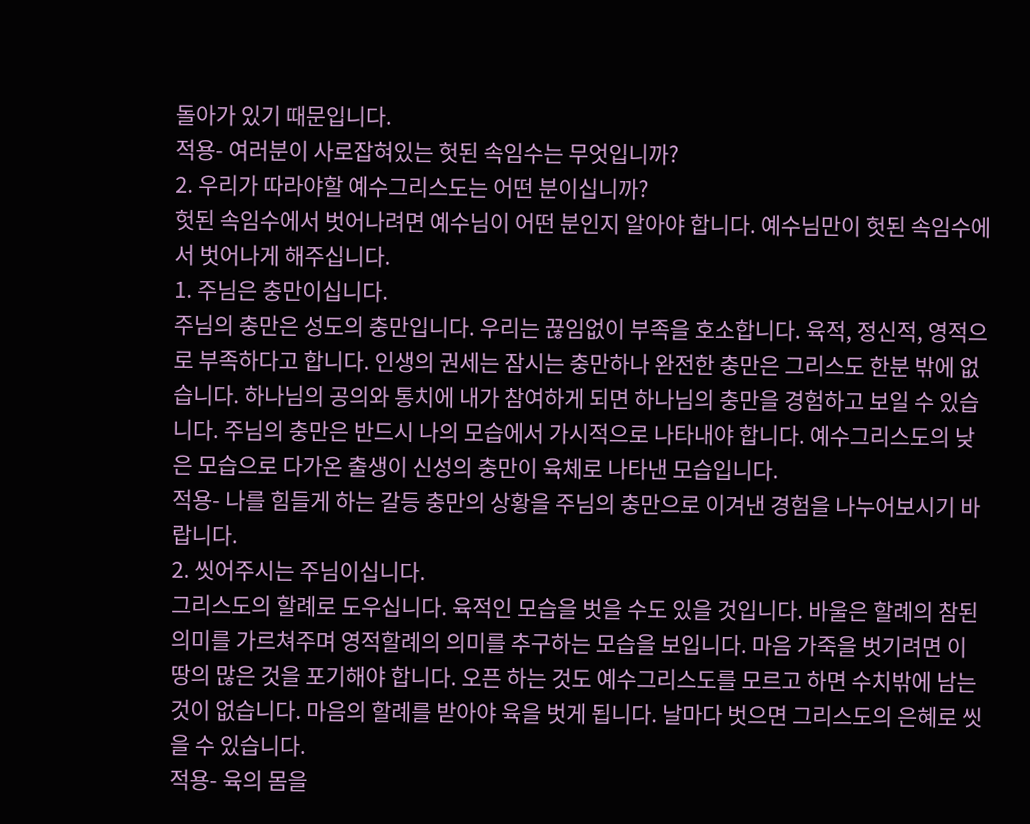돌아가 있기 때문입니다.
적용- 여러분이 사로잡혀있는 헛된 속임수는 무엇입니까?
2. 우리가 따라야할 예수그리스도는 어떤 분이십니까?
헛된 속임수에서 벗어나려면 예수님이 어떤 분인지 알아야 합니다. 예수님만이 헛된 속임수에서 벗어나게 해주십니다.
1. 주님은 충만이십니다.
주님의 충만은 성도의 충만입니다. 우리는 끊임없이 부족을 호소합니다. 육적, 정신적, 영적으로 부족하다고 합니다. 인생의 권세는 잠시는 충만하나 완전한 충만은 그리스도 한분 밖에 없습니다. 하나님의 공의와 통치에 내가 참여하게 되면 하나님의 충만을 경험하고 보일 수 있습니다. 주님의 충만은 반드시 나의 모습에서 가시적으로 나타내야 합니다. 예수그리스도의 낮은 모습으로 다가온 출생이 신성의 충만이 육체로 나타낸 모습입니다.
적용- 나를 힘들게 하는 갈등 충만의 상황을 주님의 충만으로 이겨낸 경험을 나누어보시기 바랍니다.
2. 씻어주시는 주님이십니다.
그리스도의 할례로 도우십니다. 육적인 모습을 벗을 수도 있을 것입니다. 바울은 할례의 참된 의미를 가르쳐주며 영적할례의 의미를 추구하는 모습을 보입니다. 마음 가죽을 벗기려면 이 땅의 많은 것을 포기해야 합니다. 오픈 하는 것도 예수그리스도를 모르고 하면 수치밖에 남는 것이 없습니다. 마음의 할례를 받아야 육을 벗게 됩니다. 날마다 벗으면 그리스도의 은혜로 씻을 수 있습니다.
적용- 육의 몸을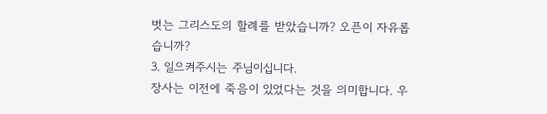벗는 그리스도의 할례를 받았습니까? 오픈이 자유롭습니까?
3. 일으켜주시는 주님이십니다.
장사는 이전에 죽음이 있었다는 것을 의미합니다. 우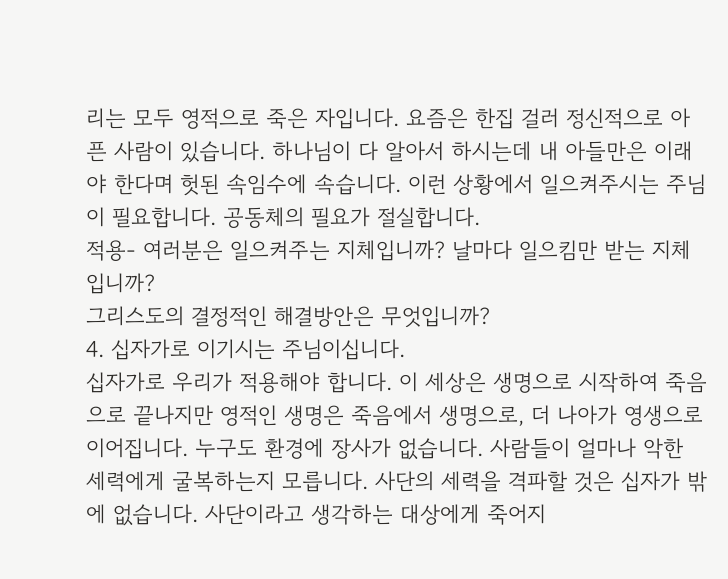리는 모두 영적으로 죽은 자입니다. 요즘은 한집 걸러 정신적으로 아픈 사람이 있습니다. 하나님이 다 알아서 하시는데 내 아들만은 이래야 한다며 헛된 속임수에 속습니다. 이런 상황에서 일으켜주시는 주님이 필요합니다. 공동체의 필요가 절실합니다.
적용- 여러분은 일으켜주는 지체입니까? 날마다 일으킴만 받는 지체입니까?
그리스도의 결정적인 해결방안은 무엇입니까?
4. 십자가로 이기시는 주님이십니다.
십자가로 우리가 적용해야 합니다. 이 세상은 생명으로 시작하여 죽음으로 끝나지만 영적인 생명은 죽음에서 생명으로, 더 나아가 영생으로 이어집니다. 누구도 환경에 장사가 없습니다. 사람들이 얼마나 악한 세력에게 굴복하는지 모릅니다. 사단의 세력을 격파할 것은 십자가 밖에 없습니다. 사단이라고 생각하는 대상에게 죽어지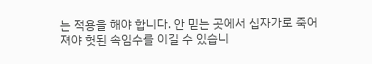는 적용을 해야 합니다. 안 믿는 곳에서 십자가로 죽어져야 헛된 속임수를 이길 수 있습니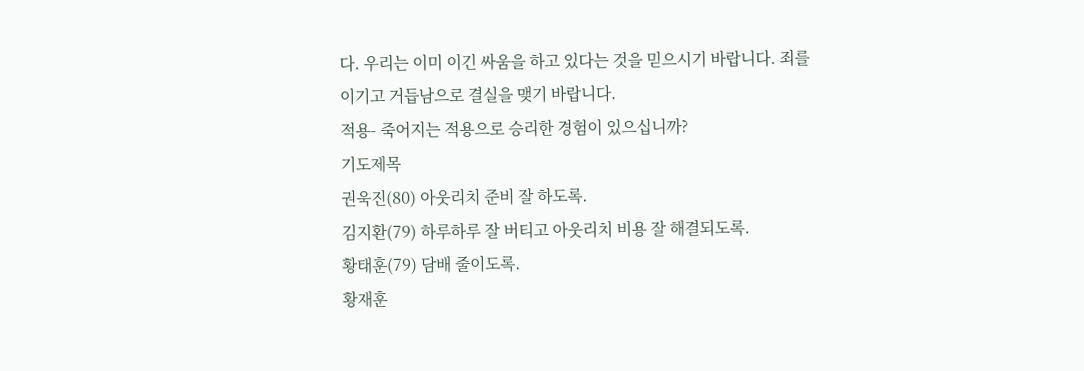다. 우리는 이미 이긴 싸움을 하고 있다는 것을 믿으시기 바랍니다. 죄를 이기고 거듭남으로 결실을 맺기 바랍니다.
적용- 죽어지는 적용으로 승리한 경험이 있으십니까?
기도제목
권욱진(80) 아웃리치 준비 잘 하도록.
김지환(79) 하루하루 잘 버티고 아웃리치 비용 잘 해결되도록.
황태훈(79) 담배 줄이도록.
황재훈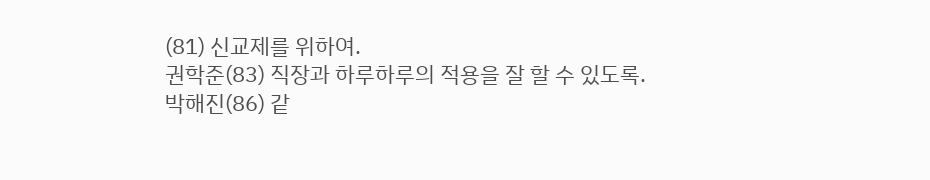(81) 신교제를 위하여.
권학준(83) 직장과 하루하루의 적용을 잘 할 수 있도록.
박해진(86) 같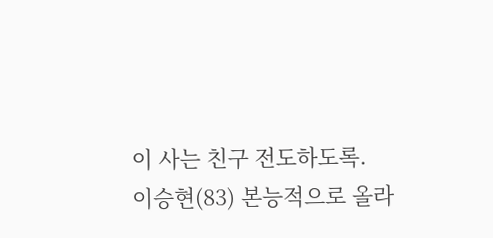이 사는 친구 전도하도록.
이승현(83) 본능적으로 올라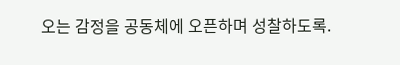오는 감정을 공동체에 오픈하며 성찰하도록.